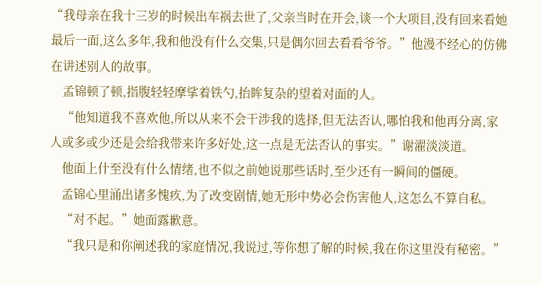“我母亲在我十三岁的时候出车祸去世了,父亲当时在开会,谈一个大项目,没有回来看她最后一面,这么多年,我和他没有什么交集,只是偶尔回去看看爷爷。”他漫不经心的仿佛在讲述别人的故事。
    孟锦顿了顿,指腹轻轻摩挲着铁勺,抬眸复杂的望着对面的人。
    “他知道我不喜欢他,所以从来不会干涉我的选择,但无法否认,哪怕我和他再分离,家人或多或少还是会给我带来许多好处,这一点是无法否认的事实。”谢濯淡淡道。
    他面上什至没有什么情绪,也不似之前她说那些话时,至少还有一瞬间的僵硬。
    孟锦心里涌出诸多愧疚,为了改变剧情,她无形中势必会伤害他人,这怎么不算自私。
    “对不起。”她面露歉意。
    “我只是和你阐述我的家庭情况,我说过,等你想了解的时候,我在你这里没有秘密。”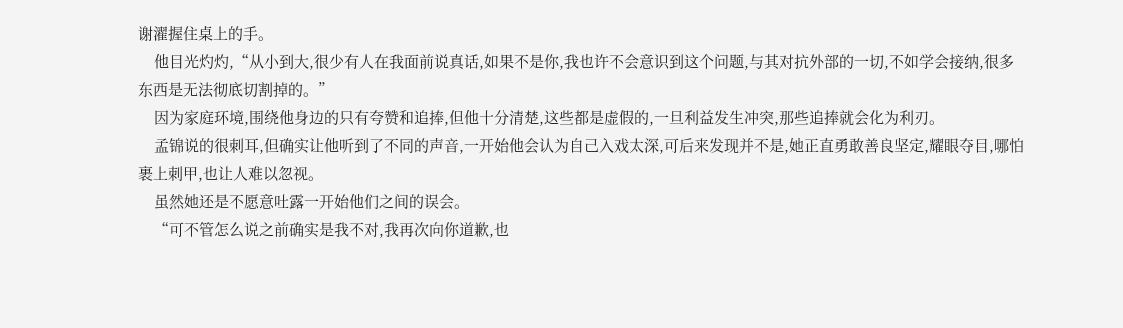谢濯握住桌上的手。
    他目光灼灼,“从小到大,很少有人在我面前说真话,如果不是你,我也许不会意识到这个问题,与其对抗外部的一切,不如学会接纳,很多东西是无法彻底切割掉的。”
    因为家庭环境,围绕他身边的只有夸赞和追捧,但他十分清楚,这些都是虚假的,一旦利益发生冲突,那些追捧就会化为利刃。
    孟锦说的很刺耳,但确实让他听到了不同的声音,一开始他会认为自己入戏太深,可后来发现并不是,她正直勇敢善良坚定,耀眼夺目,哪怕裹上刺甲,也让人难以忽视。
    虽然她还是不愿意吐露一开始他们之间的误会。
    “可不管怎么说之前确实是我不对,我再次向你道歉,也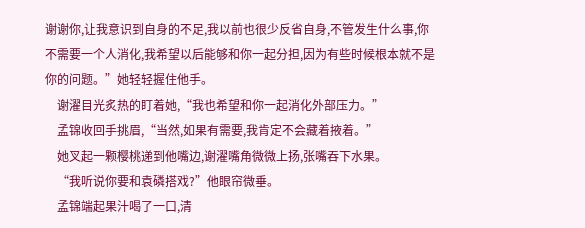谢谢你,让我意识到自身的不足,我以前也很少反省自身,不管发生什么事,你不需要一个人消化,我希望以后能够和你一起分担,因为有些时候根本就不是你的问题。”她轻轻握住他手。
    谢濯目光炙热的盯着她,“我也希望和你一起消化外部压力。”
    孟锦收回手挑眉,“当然,如果有需要,我肯定不会藏着掖着。”
    她叉起一颗樱桃递到他嘴边,谢濯嘴角微微上扬,张嘴吞下水果。
    “我听说你要和袁磷搭戏?”他眼帘微垂。
    孟锦端起果汁喝了一口,清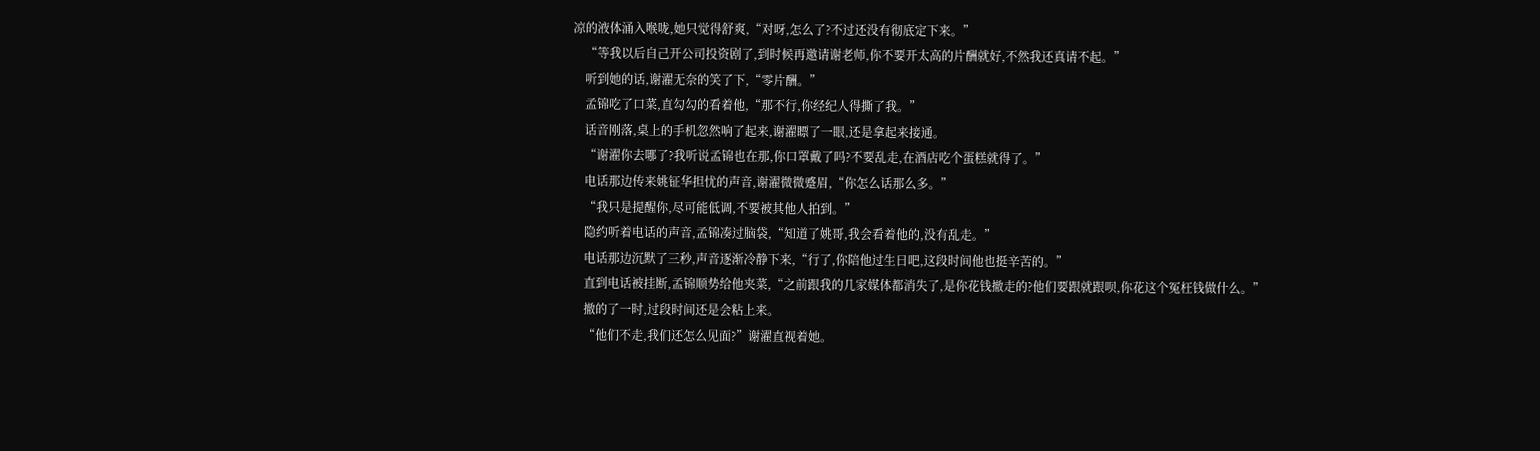凉的液体涌入喉咙,她只觉得舒爽,“对呀,怎么了?不过还没有彻底定下来。”
    “等我以后自己开公司投资剧了,到时候再邀请谢老师,你不要开太高的片酬就好,不然我还真请不起。”
    听到她的话,谢濯无奈的笑了下,“零片酬。”
    孟锦吃了口菜,直勾勾的看着他,“那不行,你经纪人得撕了我。”
    话音刚落,桌上的手机忽然响了起来,谢濯瞟了一眼,还是拿起来接通。
    “谢濯你去哪了?我听说孟锦也在那,你口罩戴了吗?不要乱走,在酒店吃个蛋糕就得了。”
    电话那边传来姚钲华担忧的声音,谢濯微微蹙眉,“你怎么话那么多。”
    “我只是提醒你,尽可能低调,不要被其他人拍到。”
    隐约听着电话的声音,孟锦凑过脑袋,“知道了姚哥,我会看着他的,没有乱走。”
    电话那边沉默了三秒,声音逐渐冷静下来,“行了,你陪他过生日吧,这段时间他也挺辛苦的。”
    直到电话被挂断,孟锦顺势给他夹菜,“之前跟我的几家媒体都消失了,是你花钱撤走的?他们要跟就跟呗,你花这个冤枉钱做什么。”
    撤的了一时,过段时间还是会粘上来。
    “他们不走,我们还怎么见面?”谢濯直视着她。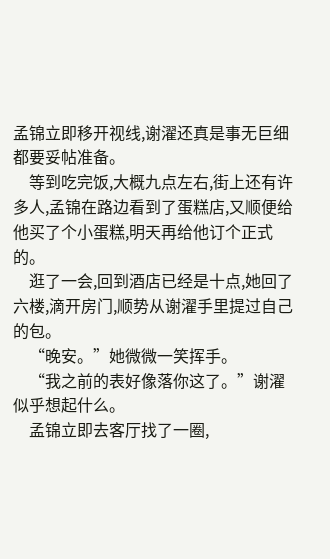孟锦立即移开视线,谢濯还真是事无巨细都要妥帖准备。
    等到吃完饭,大概九点左右,街上还有许多人,孟锦在路边看到了蛋糕店,又顺便给他买了个小蛋糕,明天再给他订个正式的。
    逛了一会,回到酒店已经是十点,她回了六楼,滴开房门,顺势从谢濯手里提过自己的包。
    “晚安。”她微微一笑挥手。
    “我之前的表好像落你这了。”谢濯似乎想起什么。
    孟锦立即去客厅找了一圈,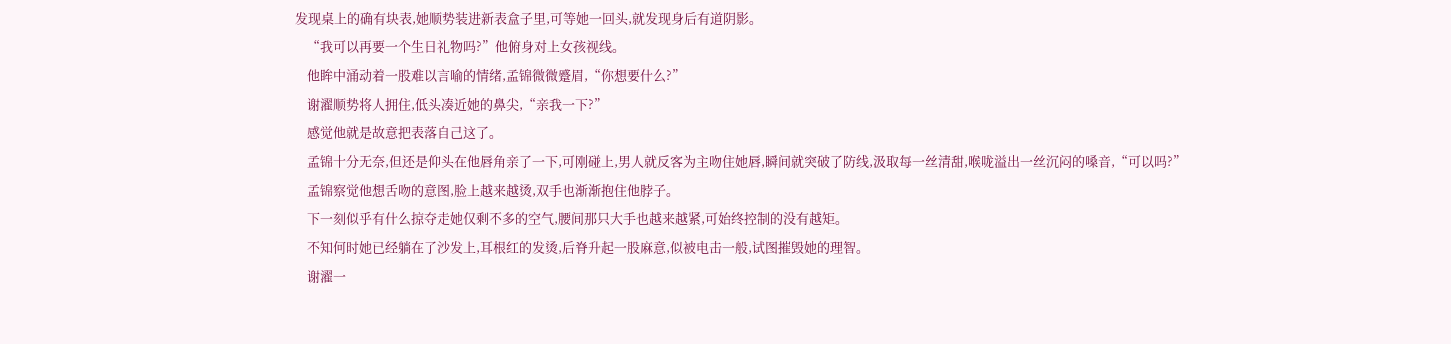发现桌上的确有块表,她顺势装进新表盒子里,可等她一回头,就发现身后有道阴影。
    “我可以再要一个生日礼物吗?”他俯身对上女孩视线。
    他眸中涌动着一股难以言喻的情绪,孟锦微微蹙眉,“你想要什么?”
    谢濯顺势将人拥住,低头凑近她的鼻尖,“亲我一下?”
    感觉他就是故意把表落自己这了。
    孟锦十分无奈,但还是仰头在他唇角亲了一下,可刚碰上,男人就反客为主吻住她唇,瞬间就突破了防线,汲取每一丝清甜,喉咙溢出一丝沉闷的嗓音,“可以吗?”
    孟锦察觉他想舌吻的意图,脸上越来越烫,双手也渐渐抱住他脖子。
    下一刻似乎有什么掠夺走她仅剩不多的空气,腰间那只大手也越来越紧,可始终控制的没有越矩。
    不知何时她已经躺在了沙发上,耳根红的发烫,后脊升起一股麻意,似被电击一般,试图摧毁她的理智。
    谢濯一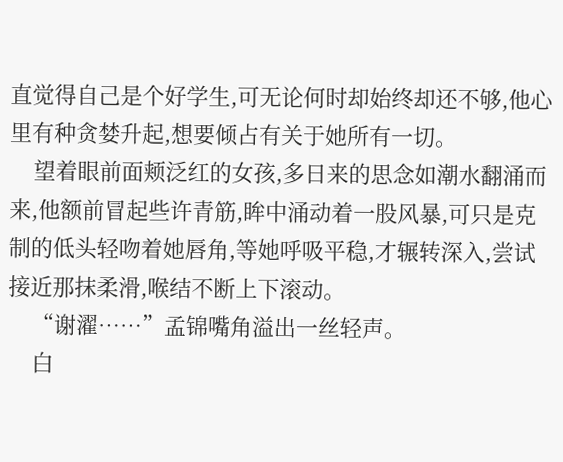直觉得自己是个好学生,可无论何时却始终却还不够,他心里有种贪婪升起,想要倾占有关于她所有一切。
    望着眼前面颊泛红的女孩,多日来的思念如潮水翻涌而来,他额前冒起些许青筋,眸中涌动着一股风暴,可只是克制的低头轻吻着她唇角,等她呼吸平稳,才辗转深入,尝试接近那抹柔滑,喉结不断上下滚动。
    “谢濯……”孟锦嘴角溢出一丝轻声。
    白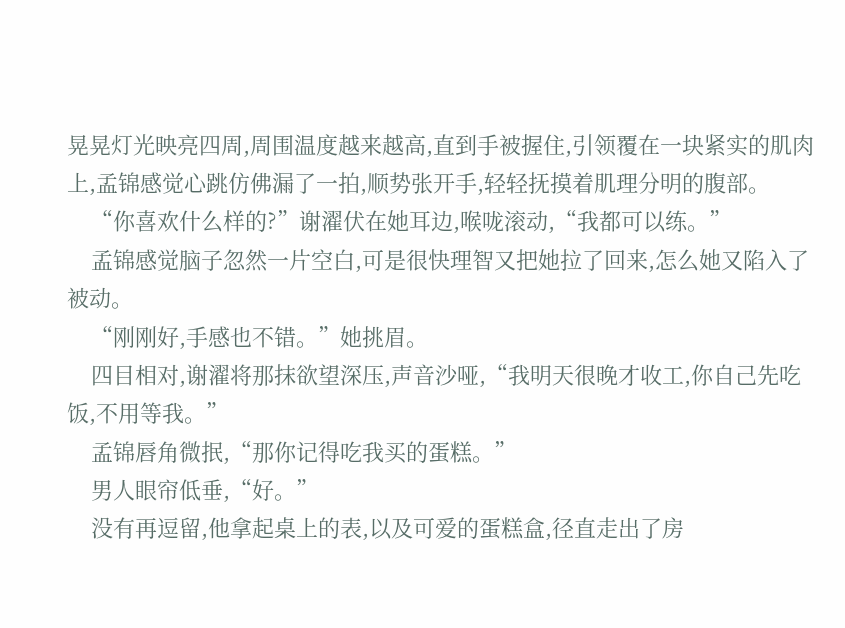晃晃灯光映亮四周,周围温度越来越高,直到手被握住,引领覆在一块紧实的肌肉上,孟锦感觉心跳仿佛漏了一拍,顺势张开手,轻轻抚摸着肌理分明的腹部。
    “你喜欢什么样的?”谢濯伏在她耳边,喉咙滚动,“我都可以练。”
    孟锦感觉脑子忽然一片空白,可是很快理智又把她拉了回来,怎么她又陷入了被动。
    “刚刚好,手感也不错。”她挑眉。
    四目相对,谢濯将那抹欲望深压,声音沙哑,“我明天很晚才收工,你自己先吃饭,不用等我。”
    孟锦唇角微抿,“那你记得吃我买的蛋糕。”
    男人眼帘低垂,“好。”
    没有再逗留,他拿起桌上的表,以及可爱的蛋糕盒,径直走出了房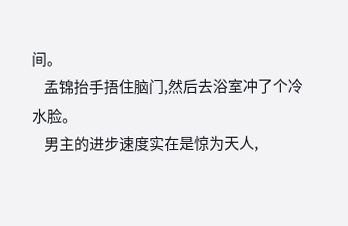间。
    孟锦抬手捂住脑门,然后去浴室冲了个冷水脸。
    男主的进步速度实在是惊为天人,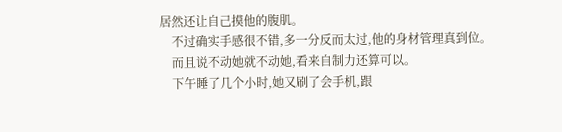居然还让自己摸他的腹肌。
    不过确实手感很不错,多一分反而太过,他的身材管理真到位。
    而且说不动她就不动她,看来自制力还算可以。
    下午睡了几个小时,她又刷了会手机,跟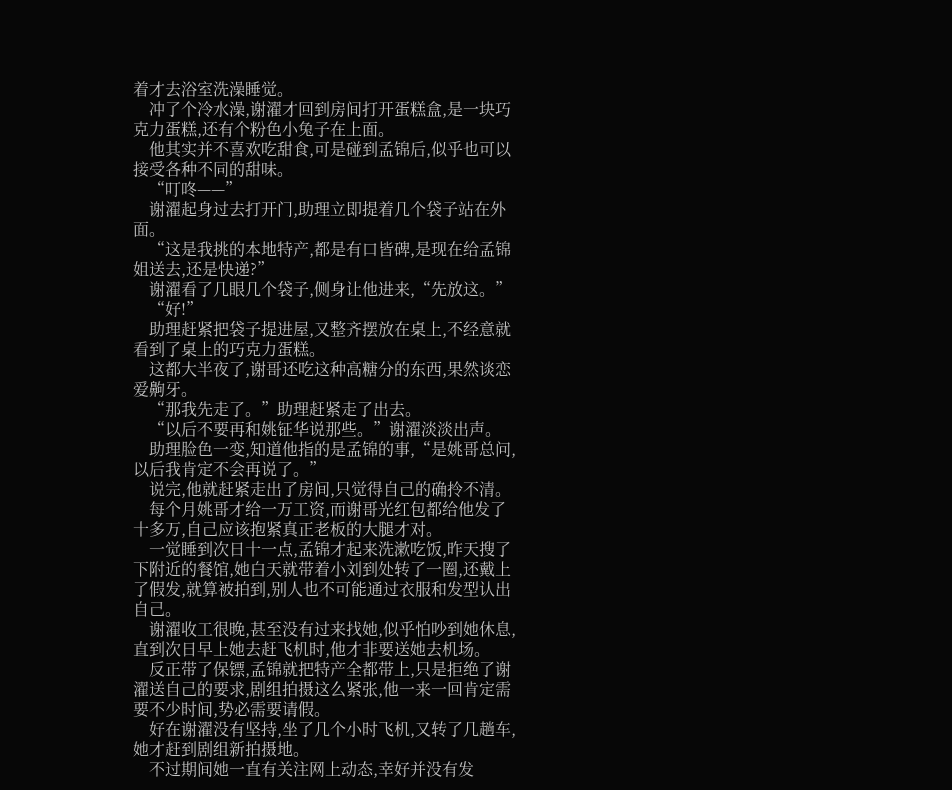着才去浴室洗澡睡觉。
    冲了个冷水澡,谢濯才回到房间打开蛋糕盒,是一块巧克力蛋糕,还有个粉色小兔子在上面。
    他其实并不喜欢吃甜食,可是碰到孟锦后,似乎也可以接受各种不同的甜味。
    “叮咚——”
    谢濯起身过去打开门,助理立即提着几个袋子站在外面。
    “这是我挑的本地特产,都是有口皆碑,是现在给孟锦姐送去,还是快递?”
    谢濯看了几眼几个袋子,侧身让他进来,“先放这。”
    “好!”
    助理赶紧把袋子提进屋,又整齐摆放在桌上,不经意就看到了桌上的巧克力蛋糕。
    这都大半夜了,谢哥还吃这种高糖分的东西,果然谈恋爱齁牙。
    “那我先走了。”助理赶紧走了出去。
    “以后不要再和姚钲华说那些。”谢濯淡淡出声。
    助理脸色一变,知道他指的是孟锦的事,“是姚哥总问,以后我肯定不会再说了。”
    说完,他就赶紧走出了房间,只觉得自己的确拎不清。
    每个月姚哥才给一万工资,而谢哥光红包都给他发了十多万,自己应该抱紧真正老板的大腿才对。
    一觉睡到次日十一点,孟锦才起来洗漱吃饭,昨天搜了下附近的餐馆,她白天就带着小刘到处转了一圈,还戴上了假发,就算被拍到,别人也不可能通过衣服和发型认出自己。
    谢濯收工很晚,甚至没有过来找她,似乎怕吵到她休息,直到次日早上她去赶飞机时,他才非要送她去机场。
    反正带了保镖,孟锦就把特产全都带上,只是拒绝了谢濯送自己的要求,剧组拍摄这么紧张,他一来一回肯定需要不少时间,势必需要请假。
    好在谢濯没有坚持,坐了几个小时飞机,又转了几趟车,她才赶到剧组新拍摄地。
    不过期间她一直有关注网上动态,幸好并没有发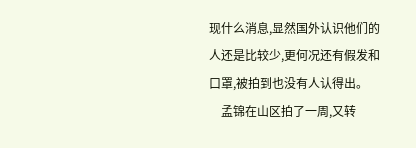现什么消息,显然国外认识他们的人还是比较少,更何况还有假发和口罩,被拍到也没有人认得出。
    孟锦在山区拍了一周,又转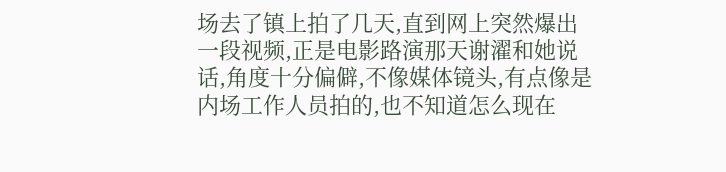场去了镇上拍了几天,直到网上突然爆出一段视频,正是电影路演那天谢濯和她说话,角度十分偏僻,不像媒体镜头,有点像是内场工作人员拍的,也不知道怎么现在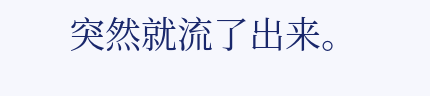突然就流了出来。